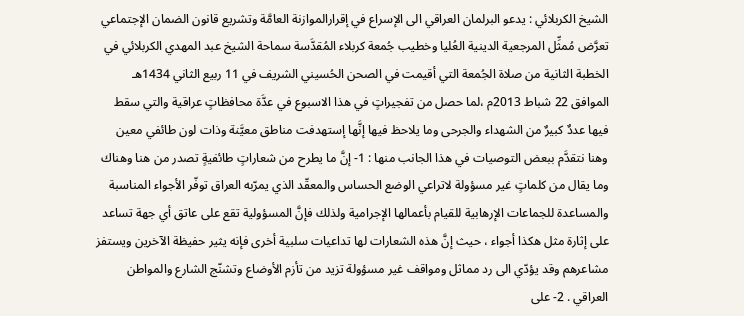الشيخ الكربلائي : يدعو البرلمان العراقي الى الإسراع في إقرارالموازنة العامَّة وتشريع قانون الضمان الإجتماعي
تعرَّض مُمثِّل المرجعية الدينية العُليا وخطيب جُمعة كربلاء المُقدَّسة سماحة الشيخ عبد المهدي الكربلائي في الخطبة الثانية من صلاة الجُمعة التي أقيمت في الصحن الحُسيني الشريف في 11 ربيع الثاني 1434هـ الموافق 22 شباط 2013م ،لما حصل من تفجيراتٍ في هذا الاسبوع في عدَّة محافظاتٍ عراقية والتي سقط فيها عددٌ كبيرٌ من الشهداء والجرحى وما يلاحظ فيها إنَّها إستهدفت مناطق معيَّنة وذات لون طائفي معين وهنا نتقدَّم ببعض التوصيات في هذا الجانب منها : 1- إنَّ ما يطرح من شعاراتٍ طائفيةٍ تصدر من هنا وهناك وما يقال من كلماتٍ غير مسؤولة لاتراعي الوضع الحساس والمعقّد الذي يمرّبه العراق توفّر الأجواء المناسبة والمساعدة للجماعات الإرهابية للقيام بأعمالها الإجرامية ولذلك فإنَّ المسؤولية تقع على عاتق أي جهة تساعد على إثارة مثل هكذا أجواء ، حيث إنَّ هذه الشعارات لها تداعيات سلبية أخرى فإنه يثير حفيظة الآخرين ويستفز مشاعرهم وقد يؤدّي الى رد مماثل ومواقف غير مسؤولة تزيد من تأزم الأوضاع وتشنّج الشارع والمواطن العراقي . 2- على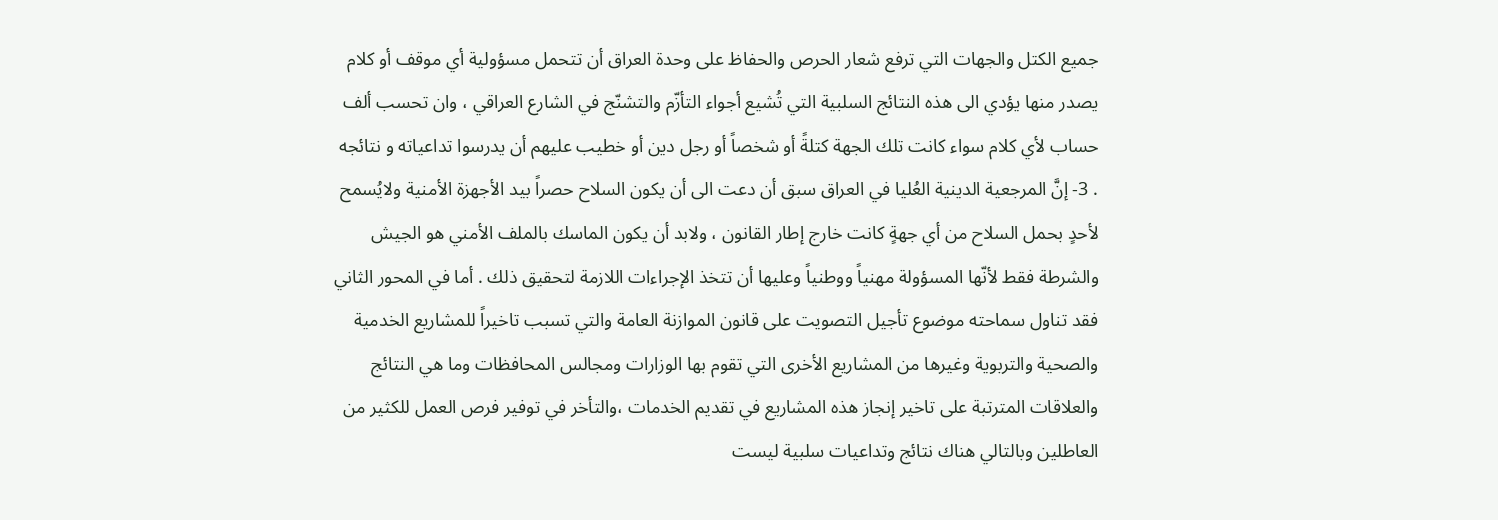جميع الكتل والجهات التي ترفع شعار الحرص والحفاظ على وحدة العراق أن تتحمل مسؤولية أي موقف أو كلام يصدر منها يؤدي الى هذه النتائج السلبية التي تُشيع أجواء التأزّم والتشنّج في الشارع العراقي ، وان تحسب ألف حساب لأي كلام سواء كانت تلك الجهة كتلةً أو شخصاً أو رجل دين أو خطيب عليهم أن يدرسوا تداعياته و نتائجه . 3- إنَّ المرجعية الدينية العُليا في العراق سبق أن دعت الى أن يكون السلاح حصراً بيد الأجهزة الأمنية ولايُسمح لأحدٍ بحمل السلاح من أي جهةٍ كانت خارج إطار القانون ، ولابد أن يكون الماسك بالملف الأمني هو الجيش والشرطة فقط لأنّها المسؤولة مهنياً ووطنياً وعليها أن تتخذ الإجراءات اللازمة لتحقيق ذلك . أما في المحور الثاني فقد تناول سماحته موضوع تأجيل التصويت على قانون الموازنة العامة والتي تسبب تاخيراً للمشاريع الخدمية والصحية والتربوية وغيرها من المشاريع الأخرى التي تقوم بها الوزارات ومجالس المحافظات وما هي النتائج والعلاقات المترتبة على تاخير إنجاز هذه المشاريع في تقديم الخدمات ،والتأخر في توفير فرص العمل للكثير من العاطلين وبالتالي هناك نتائج وتداعيات سلبية ليست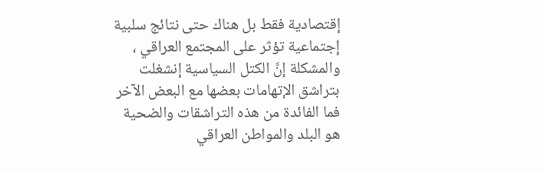إقتصادية فقط بل هناك حتى نتائج سلبية إجتماعية تؤثر على المجتمع العراقي ، والمشكلة إنَّ الكتل السياسية إنشغلت بتراشق الإتهامات بعضها مع البعض الآخر فما الفائدة من هذه التراشقات والضحية هو البلد والمواطن العراقي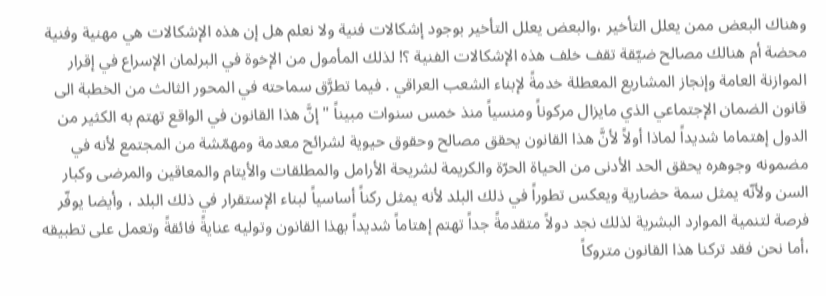وهناك البعض ممن يعلل التأخير ،والبعض يعلل التأخير بوجود إشكالات فنية ولا نعلم هل إن هذه الإشكالات هي مهنية وفنية محضة أم هنالك مصالح ضيّقة تقف خلف هذه الإشكالات الفنية ؟! لذلك المأمول من الإخوة في البرلمان الإسراع في إقرار الموازنة العامة وإنجاز المشاريع المعطلة خدمةً لإبناء الشعب العراقي . فيما تطرَّق سماحته في المحور الثالث من الخطبة الى قانون الضمان الإجتماعي الذي مايزال مركوناً ومنسياً منذ خمس سنوات مبيناً "إنَّ هذا القانون في الواقع تهتم به الكثير من الدول إهتماما شديداً لماذا أولاً لأنَّ هذا القانون يحقق مصالح وحقوق حيوية لشرائح معدمة ومهمّشة من المجتمع لأنه في مضمونه وجوهره يحقق الحد الأدنى من الحياة الحرّة والكريمة لشريحة الأرامل والمطلقات والأيتام والمعاقين والمرضى وكبار السن ولأنّه يمثل سمة حضارية ويعكس تطوراً في ذلك البلد لأنه يمثل ركناً أساسياً لبناء الإستقرار في ذلك البلد ، وأيضا يوفّر فرصة لتنمية الموارد البشرية لذلك نجد دولاً متقدمةً جداً تهتم إهتاماً شديداً بهذا القانون وتوليه عنايةً فائقةً وتعمل على تطبيقه ،أما نحن فقد تركنا هذا القانون متروكاً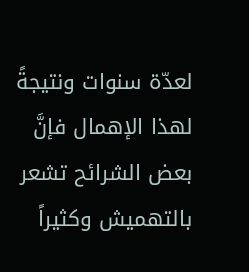لعدّة سنوات ونتيجةً لهذا الإهمال فإنَّ بعض الشرائح تشعر بالتهميش وكثيراً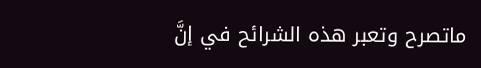ماتصرح وتعبر هذه الشرائح في إنَّ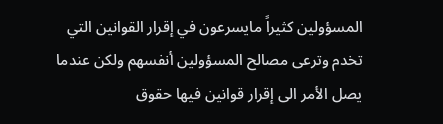المسؤولين كثيراً مايسرعون في إقرار القوانين التي تخدم وترعى مصالح المسؤولين أنفسهم ولكن عندما يصل الأمر الى إقرار قوانين فيها حقوق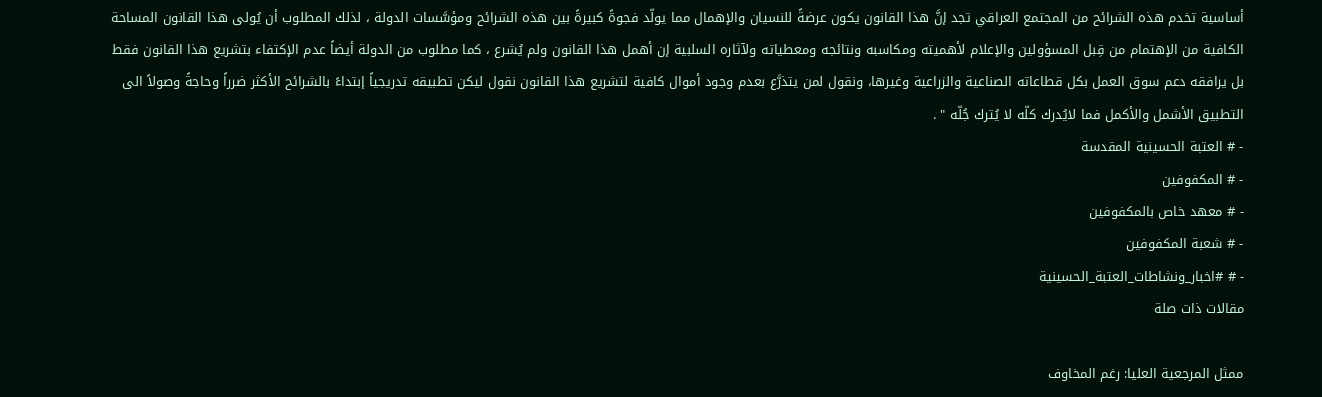أساسية تخدم هذه الشرائح من المجتمع العراقي تجد إنَّ هذا القانون يكون عرضةً للنسيان والإهمال مما يولّد فجوةً كبيرةً بين هذه الشرائح ومؤسَّسات الدولة ، لذلك المطلوب أن يُولى هذا القانون المساحة الكافية من الإهتمام من قِبل المسؤولين والإعلام لأهميته ومكاسبه ونتائجه ومعطياته ولآثاره السلبية إن أهمل هذا القانون ولم يُشرع ، كما مطلوب من الدولة أيضاً عدم الإكتفاء بتشريع هذا القانون فقط بل يرافقه دعم سوق العمل بكل قطاعاته الصناعية والزراعية وغيرها، ونقول لمن يتذرَّع بعدم وجود أموال كافية لتشريع هذا القانون نقول ليكن تطبيقه تدريجياً إبتداءً بالشرائح الأكثر ضرراً وحاجةً وصولاً الى التطبيق الأشمل والأكمل فما لايُدرك كلّه لا يُترك جُلّه " .
- # العتبة الحسينية المقدسة
- # المكفوفين
- # معهد خاص بالمكفوفين
- # شعبة المكفوفين
- # #اخبار_ونشاطات_العتبة_الحسينية
مقالات ذات صلة

ممثل المرجعية العليا: رغم المخاوف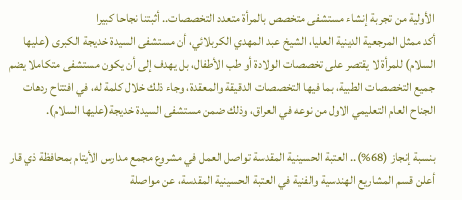الأولية من تجربة إنشاء مستشفى متخصص بالمرأة متعدد التخصصات.. أثبتنا نجاحا كبيرا
أكد ممثل المرجعية الدينية العليا، الشيخ عبد المهدي الكربلائي، أن مستشفى السيدة خديجة الكبرى (عليها السلام) للمرأة لا يقتصر على تخصصات الولادة أو طب الأطفال، بل يهدف إلى أن يكون مستشفى متكاملا يضم جميع التخصصات الطبية، بما فيها التخصصات الدقيقة والمعقدة، وجاء ذلك خلال كلمة له، في افتتاح ردهات الجناح العام التعليمي الاول من نوعه في العراق، وذلك ضمن مستشفى السيدة خديجة(عليها السلام).

بنسبة إنجاز (68%).. العتبة الحسينية المقدسة تواصل العمل في مشروع مجمع مدارس الأيتام بمحافظة ذي قار
أعلن قسم المشاريع الهندسية والفنية في العتبة الحسينية المقدسة، عن مواصلة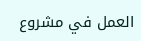العمل في مشروع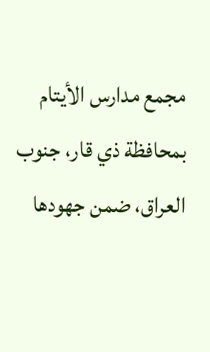مجمع مدارس الأيتام بمحافظة ذي قار، جنوب العراق، ضمن جهودها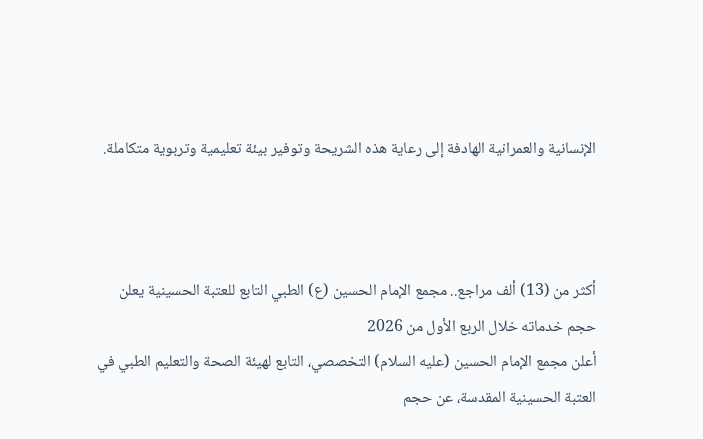الإنسانية والعمرانية الهادفة إلى رعاية هذه الشريحة وتوفير بيئة تعليمية وتربوية متكاملة.



أكثر من (13) ألف مراجع.. مجمع الإمام الحسين (ع) الطبي التابع للعتبة الحسينية يعلن حجم خدماته خلال الربع الأول من 2026
أعلن مجمع الإمام الحسين (عليه السلام) التخصصي، التابع لهيئة الصحة والتعليم الطبي في العتبة الحسينية المقدسة، عن حجم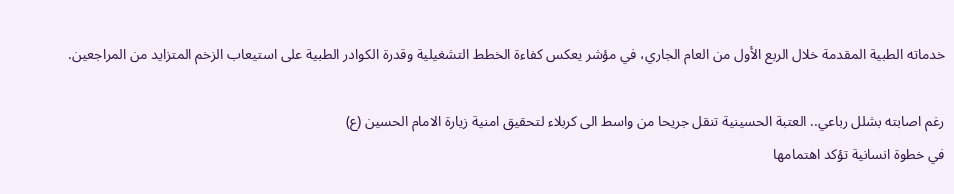خدماته الطبية المقدمة خلال الربع الأول من العام الجاري، في مؤشر يعكس كفاءة الخطط التشغيلية وقدرة الكوادر الطبية على استيعاب الزخم المتزايد من المراجعين.

رغم اصابته بشلل رباعي.. العتبة الحسينية تنقل جريحا من واسط الى كربلاء لتحقيق امنية زيارة الامام الحسين (ع)
في خطوة انسانية تؤكد اهتمامها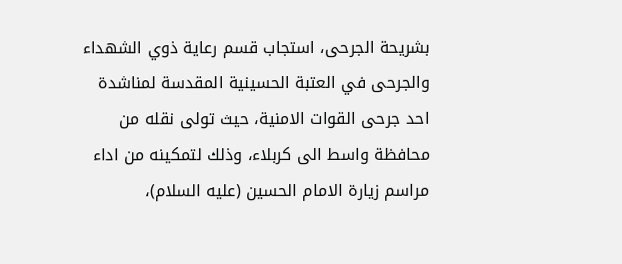بشريحة الجرحى، استجاب قسم رعاية ذوي الشهداء والجرحى في العتبة الحسينية المقدسة لمناشدة احد جرحى القوات الامنية، حيث تولى نقله من محافظة واسط الى كربلاء، وذلك لتمكينه من اداء مراسم زيارة الامام الحسين (عليه السلام)،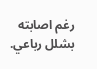رغم اصابته بشلل رباعي.